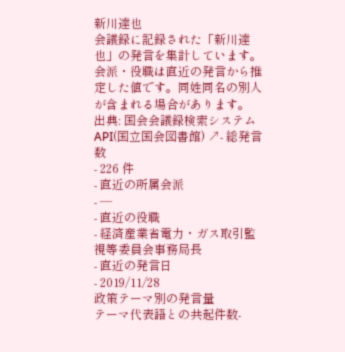新川達也
会議録に記録された「新川達也」の発言を集計しています。会派・役職は直近の発言から推定した値です。同姓同名の別人が含まれる場合があります。
出典: 国会会議録検索システム API(国立国会図書館) ↗- 総発言数
- 226 件
- 直近の所属会派
- —
- 直近の役職
- 経済産業省電力・ガス取引監視等委員会事務局長
- 直近の発言日
- 2019/11/28
政策テーマ別の発言量
テーマ代表語との共起件数-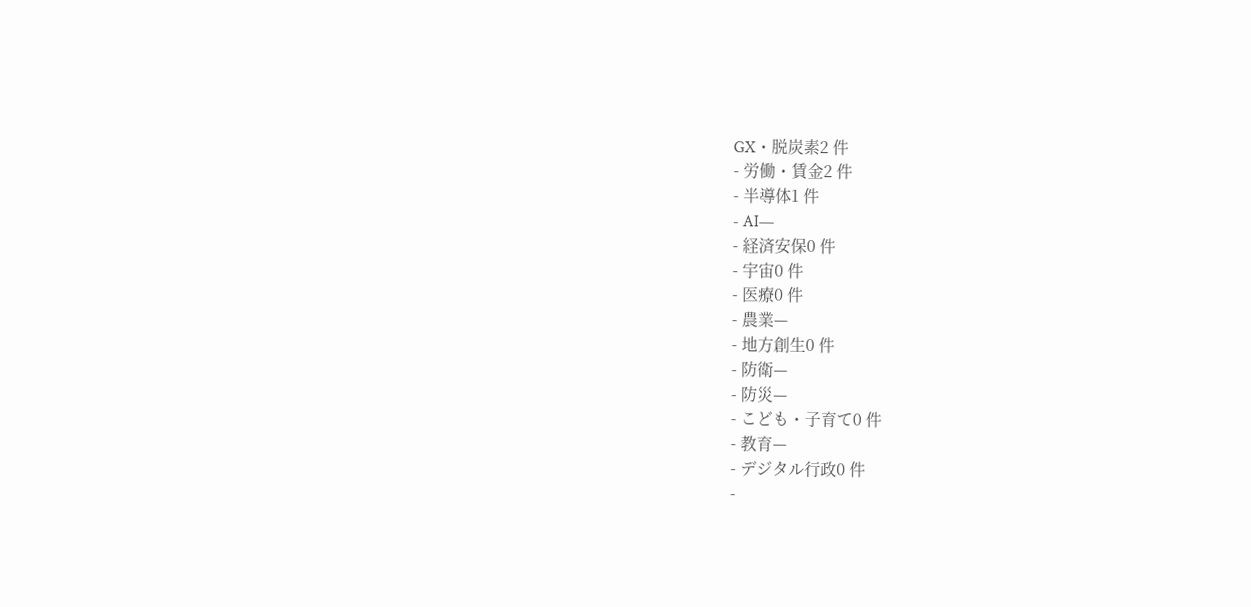GX・脱炭素2 件
- 労働・賃金2 件
- 半導体1 件
- AI—
- 経済安保0 件
- 宇宙0 件
- 医療0 件
- 農業—
- 地方創生0 件
- 防衛—
- 防災—
- こども・子育て0 件
- 教育—
- デジタル行政0 件
-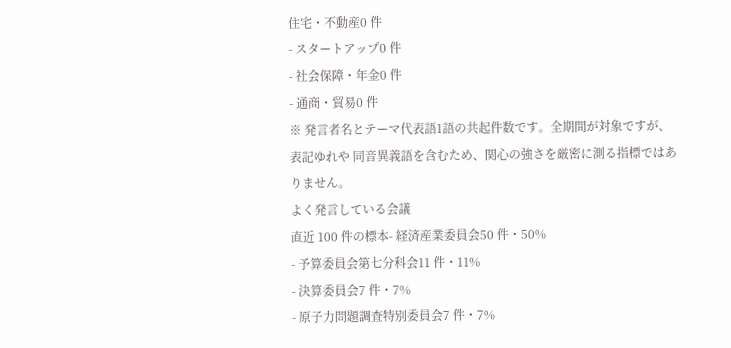住宅・不動産0 件
- スタートアップ0 件
- 社会保障・年金0 件
- 通商・貿易0 件
※ 発言者名とテーマ代表語1語の共起件数です。全期間が対象ですが、表記ゆれや 同音異義語を含むため、関心の強さを厳密に測る指標ではありません。
よく発言している会議
直近 100 件の標本- 経済産業委員会50 件・50%
- 予算委員会第七分科会11 件・11%
- 決算委員会7 件・7%
- 原子力問題調査特別委員会7 件・7%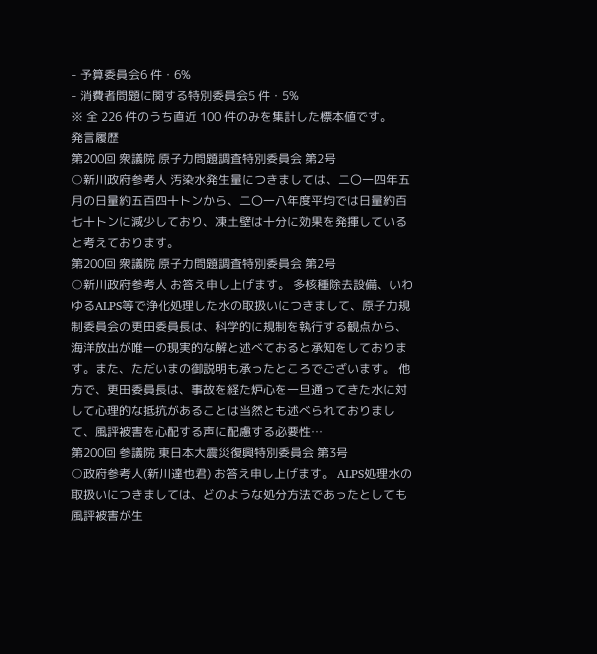- 予算委員会6 件・6%
- 消費者問題に関する特別委員会5 件・5%
※ 全 226 件のうち直近 100 件のみを集計した標本値です。
発言履歴
第200回 衆議院 原子力問題調査特別委員会 第2号
○新川政府参考人 汚染水発生量につきましては、二〇一四年五月の日量約五百四十トンから、二〇一八年度平均では日量約百七十トンに減少しており、凍土壁は十分に効果を発揮していると考えております。
第200回 衆議院 原子力問題調査特別委員会 第2号
○新川政府参考人 お答え申し上げます。 多核種除去設備、いわゆるALPS等で浄化処理した水の取扱いにつきまして、原子力規制委員会の更田委員長は、科学的に規制を執行する観点から、海洋放出が唯一の現実的な解と述べておると承知をしております。また、ただいまの御説明も承ったところでございます。 他方で、更田委員長は、事故を経た炉心を一旦通ってきた水に対して心理的な抵抗があることは当然とも述べられておりまして、風評被害を心配する声に配慮する必要性…
第200回 参議院 東日本大震災復興特別委員会 第3号
○政府参考人(新川達也君) お答え申し上げます。 ALPS処理水の取扱いにつきましては、どのような処分方法であったとしても風評被害が生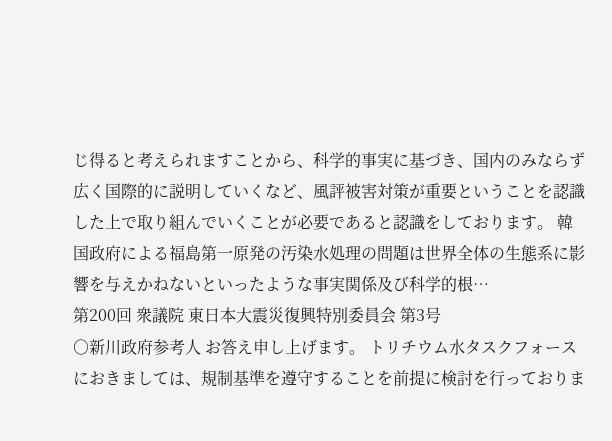じ得ると考えられますことから、科学的事実に基づき、国内のみならず広く国際的に説明していくなど、風評被害対策が重要ということを認識した上で取り組んでいくことが必要であると認識をしております。 韓国政府による福島第一原発の汚染水処理の問題は世界全体の生態系に影響を与えかねないといったような事実関係及び科学的根…
第200回 衆議院 東日本大震災復興特別委員会 第3号
○新川政府参考人 お答え申し上げます。 トリチウム水タスクフォースにおきましては、規制基準を遵守することを前提に検討を行っておりま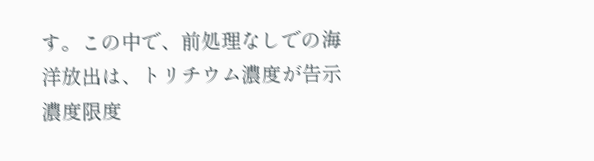す。この中で、前処理なしでの海洋放出は、トリチウム濃度が告示濃度限度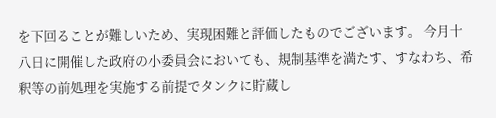を下回ることが難しいため、実現困難と評価したものでございます。 今月十八日に開催した政府の小委員会においても、規制基準を満たす、すなわち、希釈等の前処理を実施する前提でタンクに貯蔵し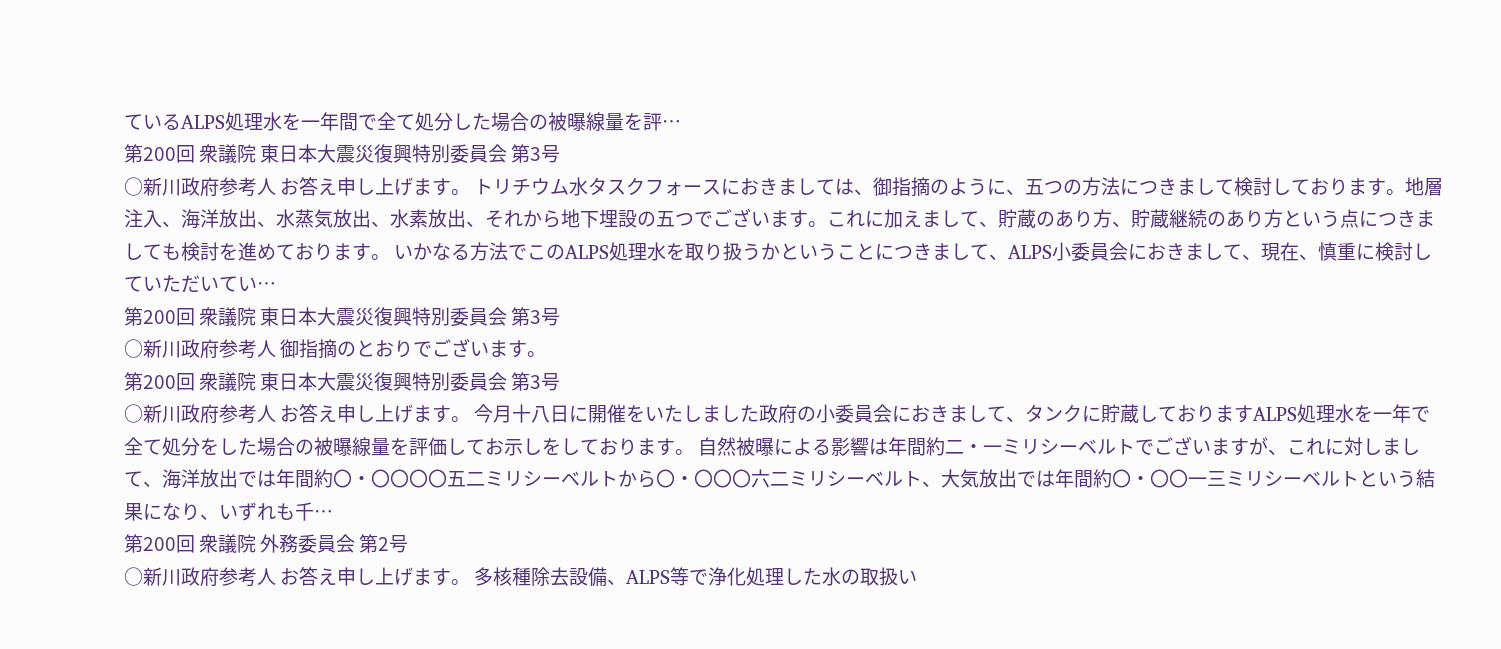ているALPS処理水を一年間で全て処分した場合の被曝線量を評…
第200回 衆議院 東日本大震災復興特別委員会 第3号
○新川政府参考人 お答え申し上げます。 トリチウム水タスクフォースにおきましては、御指摘のように、五つの方法につきまして検討しております。地層注入、海洋放出、水蒸気放出、水素放出、それから地下埋設の五つでございます。これに加えまして、貯蔵のあり方、貯蔵継続のあり方という点につきましても検討を進めております。 いかなる方法でこのALPS処理水を取り扱うかということにつきまして、ALPS小委員会におきまして、現在、慎重に検討していただいてい…
第200回 衆議院 東日本大震災復興特別委員会 第3号
○新川政府参考人 御指摘のとおりでございます。
第200回 衆議院 東日本大震災復興特別委員会 第3号
○新川政府参考人 お答え申し上げます。 今月十八日に開催をいたしました政府の小委員会におきまして、タンクに貯蔵しておりますALPS処理水を一年で全て処分をした場合の被曝線量を評価してお示しをしております。 自然被曝による影響は年間約二・一ミリシーベルトでございますが、これに対しまして、海洋放出では年間約〇・〇〇〇〇五二ミリシーベルトから〇・〇〇〇六二ミリシーベルト、大気放出では年間約〇・〇〇一三ミリシーベルトという結果になり、いずれも千…
第200回 衆議院 外務委員会 第2号
○新川政府参考人 お答え申し上げます。 多核種除去設備、ALPS等で浄化処理した水の取扱い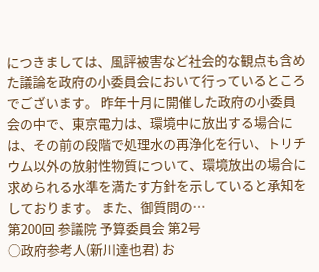につきましては、風評被害など社会的な観点も含めた議論を政府の小委員会において行っているところでございます。 昨年十月に開催した政府の小委員会の中で、東京電力は、環境中に放出する場合には、その前の段階で処理水の再浄化を行い、トリチウム以外の放射性物質について、環境放出の場合に求められる水準を満たす方針を示していると承知をしております。 また、御質問の…
第200回 参議院 予算委員会 第2号
○政府参考人(新川達也君) お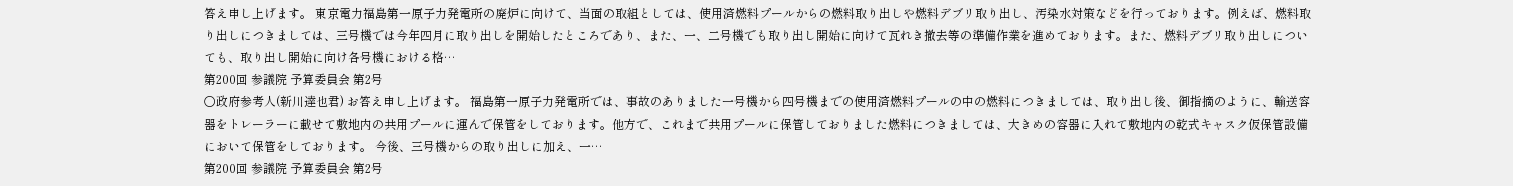答え申し上げます。 東京電力福島第一原子力発電所の廃炉に向けて、当面の取組としては、使用済燃料プールからの燃料取り出しや燃料デブリ取り出し、汚染水対策などを行っております。例えば、燃料取り出しにつきましては、三号機では今年四月に取り出しを開始したところであり、また、一、二号機でも取り出し開始に向けて瓦れき撤去等の準備作業を進めております。また、燃料デブリ取り出しについても、取り出し開始に向け各号機における格…
第200回 参議院 予算委員会 第2号
○政府参考人(新川達也君) お答え申し上げます。 福島第一原子力発電所では、事故のありました一号機から四号機までの使用済燃料プールの中の燃料につきましては、取り出し後、御指摘のように、輸送容器をトレーラーに載せて敷地内の共用プールに運んで保管をしております。他方で、これまで共用プールに保管しておりました燃料につきましては、大きめの容器に入れて敷地内の乾式キャスク仮保管設備において保管をしております。 今後、三号機からの取り出しに加え、一…
第200回 参議院 予算委員会 第2号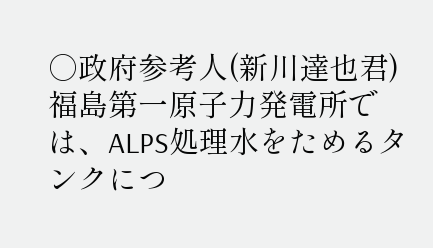○政府参考人(新川達也君) 福島第一原子力発電所では、ALPS処理水をためるタンクにつ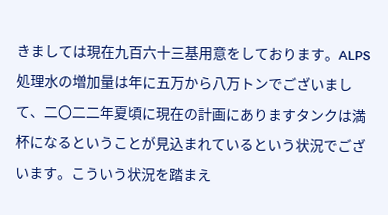きましては現在九百六十三基用意をしております。ALPS処理水の増加量は年に五万から八万トンでございまして、二〇二二年夏頃に現在の計画にありますタンクは満杯になるということが見込まれているという状況でございます。こういう状況を踏まえ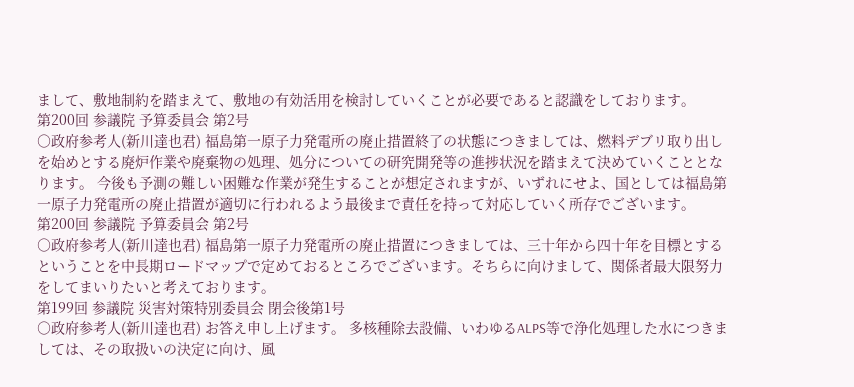まして、敷地制約を踏まえて、敷地の有効活用を検討していくことが必要であると認識をしております。
第200回 参議院 予算委員会 第2号
○政府参考人(新川達也君) 福島第一原子力発電所の廃止措置終了の状態につきましては、燃料デブリ取り出しを始めとする廃炉作業や廃棄物の処理、処分についての研究開発等の進捗状況を踏まえて決めていくこととなります。 今後も予測の難しい困難な作業が発生することが想定されますが、いずれにせよ、国としては福島第一原子力発電所の廃止措置が適切に行われるよう最後まで責任を持って対応していく所存でございます。
第200回 参議院 予算委員会 第2号
○政府参考人(新川達也君) 福島第一原子力発電所の廃止措置につきましては、三十年から四十年を目標とするということを中長期ロードマップで定めておるところでございます。そちらに向けまして、関係者最大限努力をしてまいりたいと考えております。
第199回 参議院 災害対策特別委員会 閉会後第1号
○政府参考人(新川達也君) お答え申し上げます。 多核種除去設備、いわゆるALPS等で浄化処理した水につきましては、その取扱いの決定に向け、風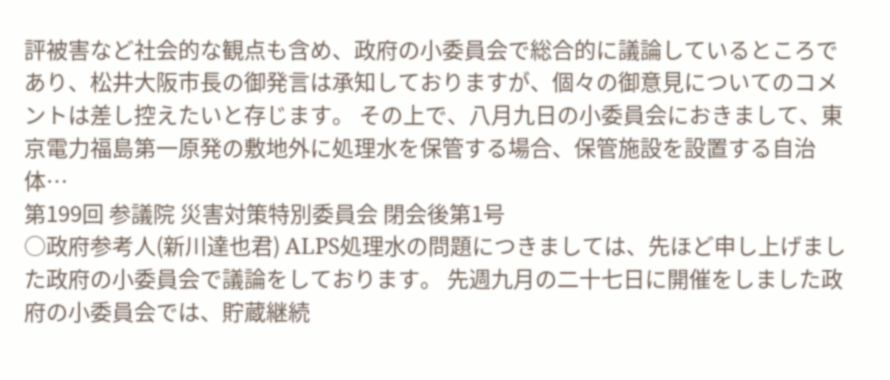評被害など社会的な観点も含め、政府の小委員会で総合的に議論しているところであり、松井大阪市長の御発言は承知しておりますが、個々の御意見についてのコメントは差し控えたいと存じます。 その上で、八月九日の小委員会におきまして、東京電力福島第一原発の敷地外に処理水を保管する場合、保管施設を設置する自治体…
第199回 参議院 災害対策特別委員会 閉会後第1号
○政府参考人(新川達也君) ALPS処理水の問題につきましては、先ほど申し上げました政府の小委員会で議論をしております。 先週九月の二十七日に開催をしました政府の小委員会では、貯蔵継続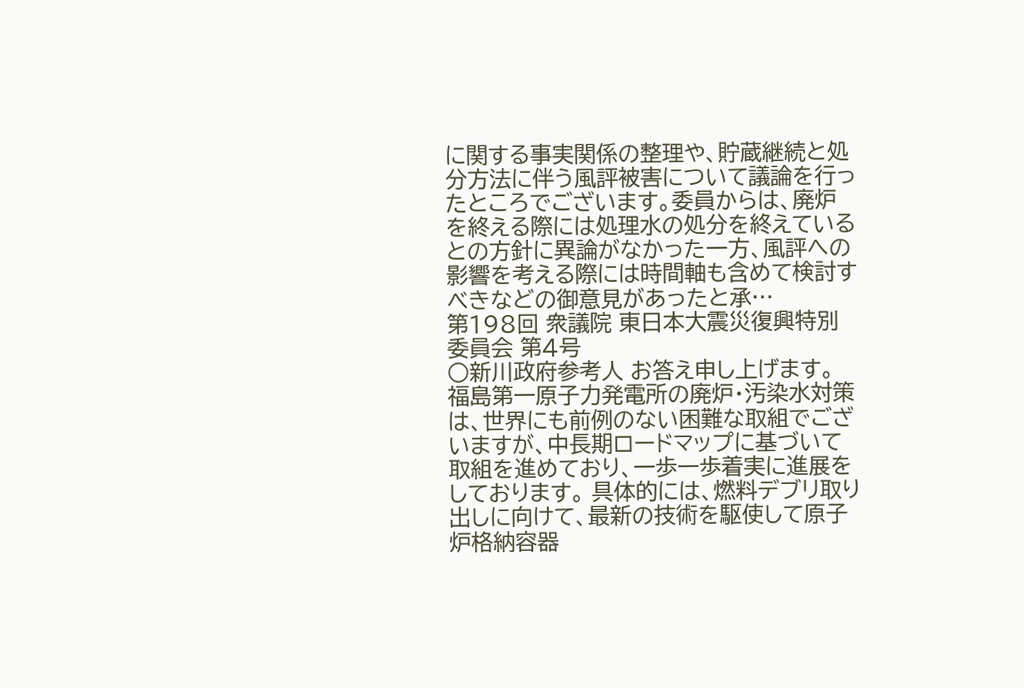に関する事実関係の整理や、貯蔵継続と処分方法に伴う風評被害について議論を行ったところでございます。委員からは、廃炉を終える際には処理水の処分を終えているとの方針に異論がなかった一方、風評への影響を考える際には時間軸も含めて検討すべきなどの御意見があったと承…
第198回 衆議院 東日本大震災復興特別委員会 第4号
○新川政府参考人 お答え申し上げます。 福島第一原子力発電所の廃炉・汚染水対策は、世界にも前例のない困難な取組でございますが、中長期ロードマップに基づいて取組を進めており、一歩一歩着実に進展をしております。 具体的には、燃料デブリ取り出しに向けて、最新の技術を駆使して原子炉格納容器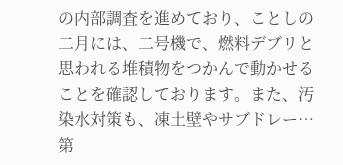の内部調査を進めており、ことしの二月には、二号機で、燃料デブリと思われる堆積物をつかんで動かせることを確認しております。また、汚染水対策も、凍土壁やサブドレー…
第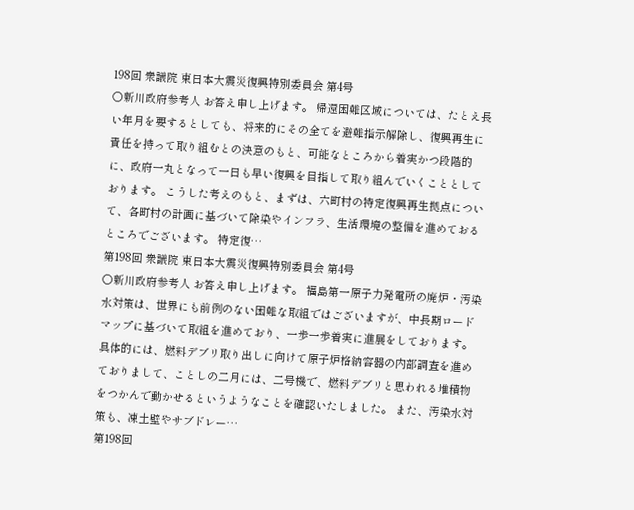198回 衆議院 東日本大震災復興特別委員会 第4号
○新川政府参考人 お答え申し上げます。 帰還困難区域については、たとえ長い年月を要するとしても、将来的にその全てを避難指示解除し、復興再生に責任を持って取り組むとの決意のもと、可能なところから着実かつ段階的に、政府一丸となって一日も早い復興を目指して取り組んでいくこととしております。 こうした考えのもと、まずは、六町村の特定復興再生拠点について、各町村の計画に基づいて除染やインフラ、生活環境の整備を進めておるところでございます。 特定復…
第198回 衆議院 東日本大震災復興特別委員会 第4号
○新川政府参考人 お答え申し上げます。 福島第一原子力発電所の廃炉・汚染水対策は、世界にも前例のない困難な取組ではございますが、中長期ロードマップに基づいて取組を進めており、一歩一歩着実に進展をしております。 具体的には、燃料デブリ取り出しに向けて原子炉格納容器の内部調査を進めておりまして、ことしの二月には、二号機で、燃料デブリと思われる堆積物をつかんで動かせるというようなことを確認いたしました。 また、汚染水対策も、凍土壁やサブドレー…
第198回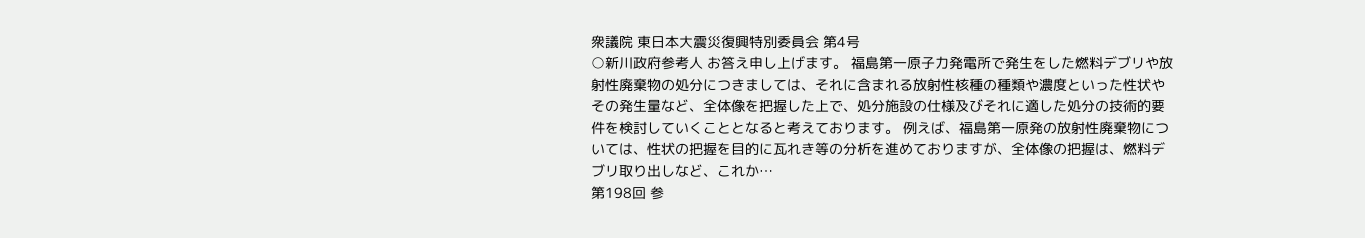衆議院 東日本大震災復興特別委員会 第4号
○新川政府参考人 お答え申し上げます。 福島第一原子力発電所で発生をした燃料デブリや放射性廃棄物の処分につきましては、それに含まれる放射性核種の種類や濃度といった性状やその発生量など、全体像を把握した上で、処分施設の仕様及びそれに適した処分の技術的要件を検討していくこととなると考えております。 例えば、福島第一原発の放射性廃棄物については、性状の把握を目的に瓦れき等の分析を進めておりますが、全体像の把握は、燃料デブリ取り出しなど、これか…
第198回 参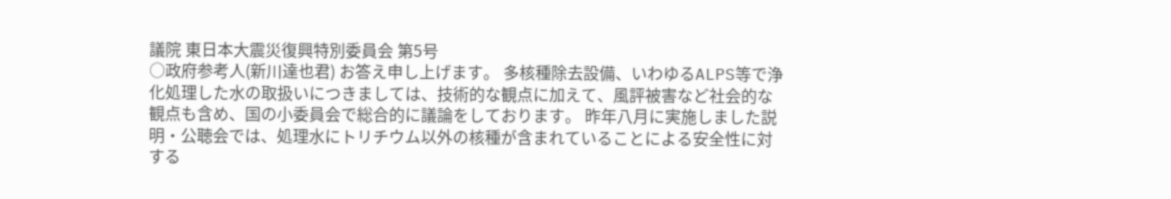議院 東日本大震災復興特別委員会 第5号
○政府参考人(新川達也君) お答え申し上げます。 多核種除去設備、いわゆるALPS等で浄化処理した水の取扱いにつきましては、技術的な観点に加えて、風評被害など社会的な観点も含め、国の小委員会で総合的に議論をしております。 昨年八月に実施しました説明・公聴会では、処理水にトリチウム以外の核種が含まれていることによる安全性に対する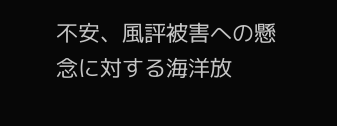不安、風評被害への懸念に対する海洋放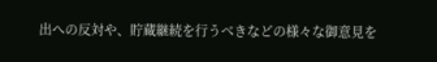出への反対や、貯蔵継続を行うべきなどの様々な御意見を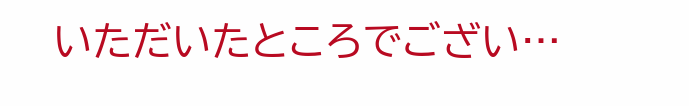いただいたところでござい…